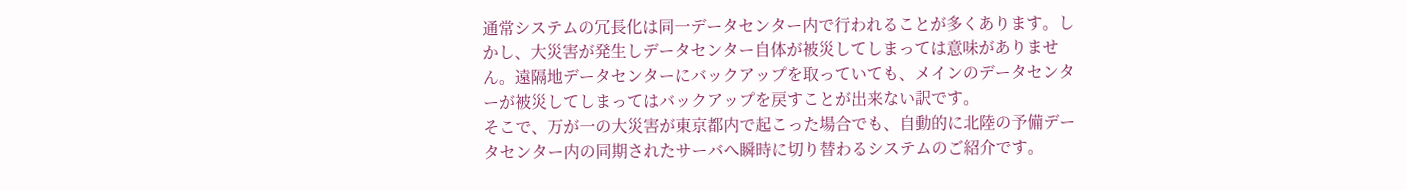通常システムの冗長化は同一データセンター内で行われることが多くあります。しかし、大災害が発生しデータセンター自体が被災してしまっては意味がありません。遠隔地データセンターにバックアップを取っていても、メインのデータセンターが被災してしまってはバックアップを戻すことが出来ない訳です。
そこで、万が一の大災害が東京都内で起こった場合でも、自動的に北陸の予備データセンター内の同期されたサーバへ瞬時に切り替わるシステムのご紹介です。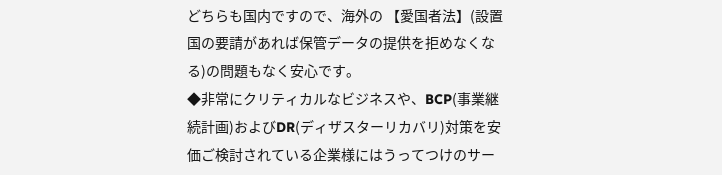どちらも国内ですので、海外の 【愛国者法】(設置国の要請があれば保管データの提供を拒めなくなる)の問題もなく安心です。
◆非常にクリティカルなビジネスや、BCP(事業継続計画)およびDR(ディザスターリカバリ)対策を安価ご検討されている企業様にはうってつけのサー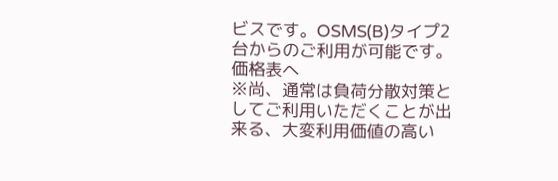ビスです。OSMS(B)タイプ2台からのご利用が可能です。
価格表へ
※尚、通常は負荷分散対策としてご利用いただくことが出来る、大変利用価値の高い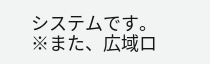システムです。
※また、広域ロ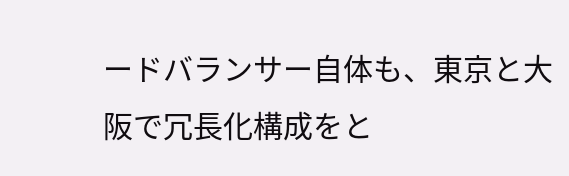ードバランサー自体も、東京と大阪で冗長化構成をと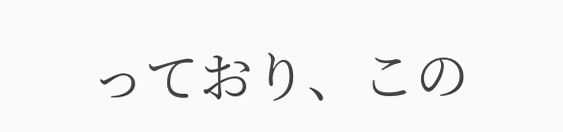っており、この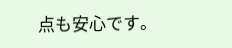点も安心です。